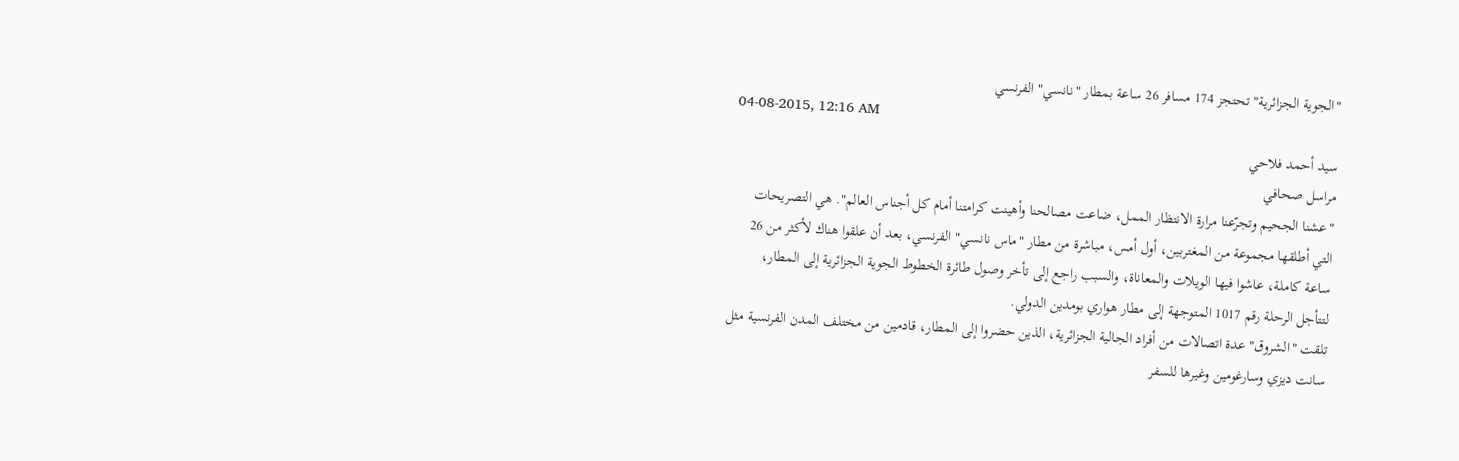"الجوية الجزائرية" تحتجز 174 مسافر 26 ساعة بمطار "نانسي" الفرنسي
04-08-2015, 12:16 AM
سيد أحمد فلاحي
مراسل صحافي
"عشنا الجحيم وتجرّعنا مرارة الانتظار الممل، ضاعت مصالحنا وأهينت كرامتنا أمام كل أجناس العالم". هي التصريحات التي أطلقها مجموعة من المغتربين، أول أمس، مباشرة من مطار "ماس نانسي" الفرنسي، بعد أن علقوا هناك لأكثر من 26 ساعة كاملة، عاشوا فيها الويلات والمعاناة، والسبب راجع إلى تأخر وصول طائرة الخطوط الجوية الجزائرية إلى المطار، لتتأجل الرحلة رقم 1017 المتوجهة إلى مطار هواري بومدين الدولي.
تلقت "الشروق" عدة اتصالات من أفراد الجالية الجزائرية، الذين حضروا إلى المطار، قادمين من مختلف المدن الفرنسية مثل سانت ديزي وسارغومين وغيرها للسفر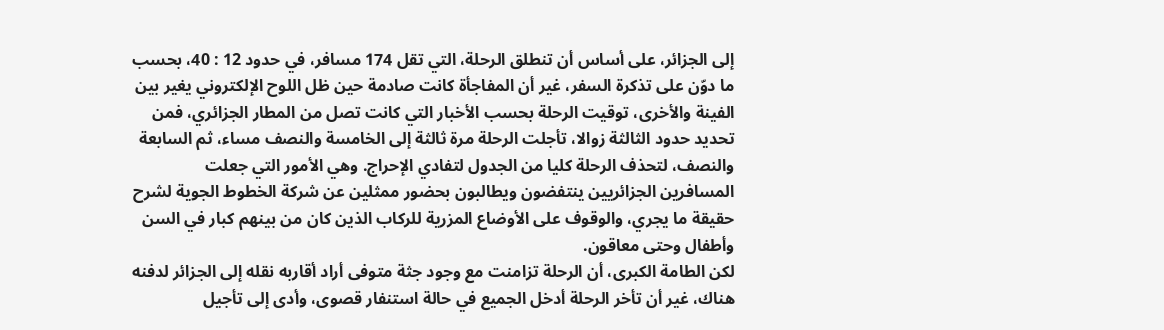إلى الجزائر، على أساس أن تنطلق الرحلة، التي تقل 174 مسافر، في حدود 12 : 40، بحسب ما دوّن على تذكرة السفر، غير أن المفاجأة كانت صادمة حين ظل اللوح الإلكتروني يغير بين الفينة والأخرى، توقيت الرحلة بحسب الأخبار التي كانت تصل من المطار الجزائري، فمن تحديد حدود الثالثة زوالا، تأجلت الرحلة مرة ثالثة إلى الخامسة والنصف مساء، ثم السابعة والنصف، لتحذف الرحلة كليا من الجدول لتفادي الإحراج. وهي الأمور التي جعلت المسافرين الجزائريين ينتفضون ويطالبون بحضور ممثلين عن شركة الخطوط الجوية لشرح حقيقة ما يجري، والوقوف على الأوضاع المزرية للركاب الذين كان من بينهم كبار في السن وأطفال وحتى معاقون.
لكن الطامة الكبرى، أن الرحلة تزامنت مع وجود جثة متوفى أراد أقاربه نقله إلى الجزائر لدفنه هناك، غير أن تأخر الرحلة أدخل الجميع في حالة استنفار قصوى، وأدى إلى تأجيل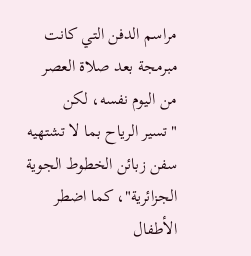مراسم الدفن التي كانت مبرمجة بعد صلاة العصر من اليوم نفسه، لكن "تسير الرياح بما لا تشتهيه سفن زبائن الخطوط الجوية الجزائرية"، كما اضطر الأطفال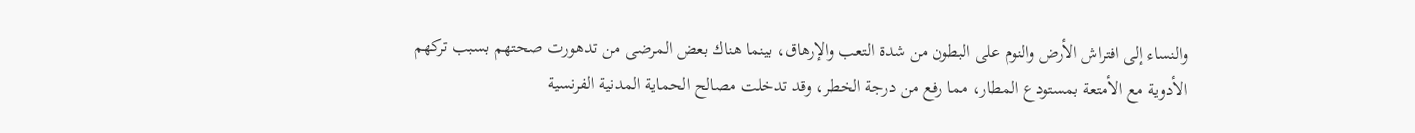والنساء إلى افتراش الأرض والنوم على البطون من شدة التعب والإرهاق، بينما هناك بعض المرضى من تدهورت صحتهم بسبب تركهم الأدوية مع الأمتعة بمستودع المطار، مما رفع من درجة الخطر، وقد تدخلت مصالح الحماية المدنية الفرنسية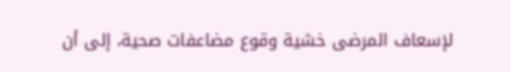لإسعاف المرضى خشية وقوع مضاعفات صحية، إلى أن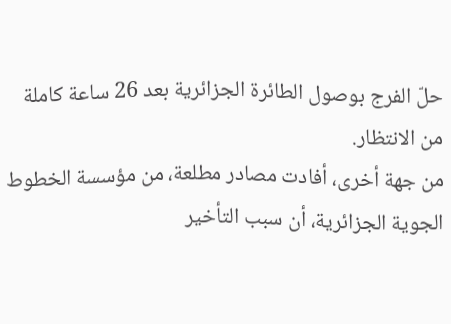حلّ الفرج بوصول الطائرة الجزائرية بعد 26 ساعة كاملة من الانتظار.
من جهة أخرى، أفادت مصادر مطلعة، من مؤسسة الخطوط الجوية الجزائرية، أن سبب التأخير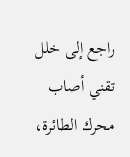راجع إلى خلل تقني أصاب محرك الطائرة،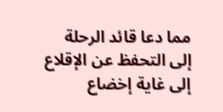مما دعا قائد الرحلة إلى التحفظ عن الإقلاع إلى غاية إخضاع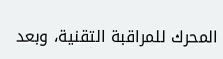المحرك للمراقبة التقنية، وبعد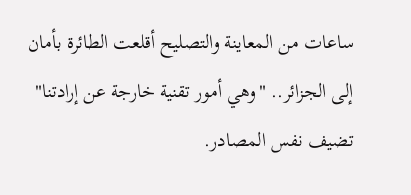ساعات من المعاينة والتصليح أقلعت الطائرة بأمان إلى الجزائر.. "وهي أمور تقنية خارجة عن إرادتنا" تضيف نفس المصادر.